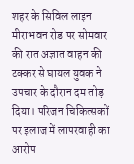शहर के सिविल लाइन मीराभवन रोड पर सोमवार की रात अज्ञात वाहन की टक्कर से घायल युवक ने उपचार के दौरान दम तोड़ दिया। परिजन चिकित्सकों पर इलाज में लापरवाही का आरोप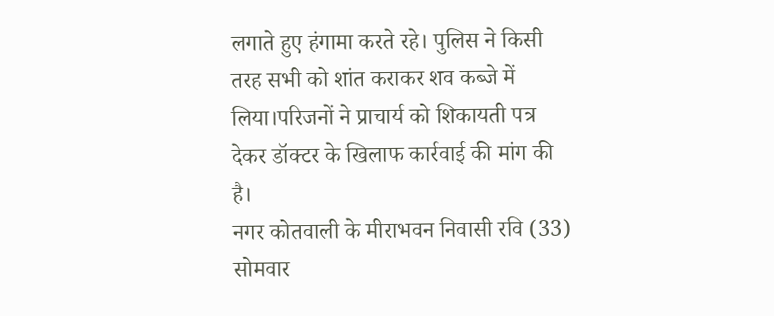लगाते हुए हंगामा करते रहे। पुलिस ने किसी तरह सभी को शांत कराकर शव कब्जे में लिया।परिजनों ने प्राचार्य को शिकायती पत्र देकर डॉक्टर के खिलाफ कार्रवाई की मांग की है।
नगर कोतवाली के मीराभवन निवासी रवि (33) सोमवार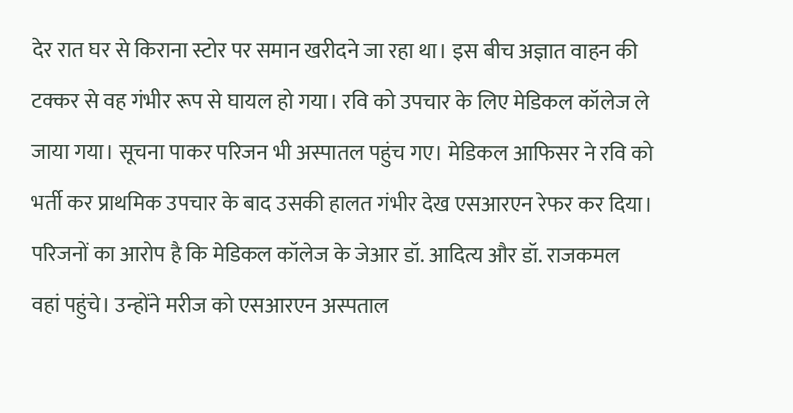देर रात घर से किराना स्टोर पर समान खरीदने जा रहा था। इस बीच अज्ञात वाहन की टक्कर से वह गंभीर रूप से घायल हो गया। रवि को उपचार के लिए मेडिकल कॉलेज ले जाया गया। सूचना पाकर परिजन भी अस्पातल पहुंच गए। मेडिकल आफिसर ने रवि को भर्ती कर प्राथमिक उपचार के बाद उसकी हालत गंभीर देख एसआरएन रेफर कर दिया।
परिजनों का आरोप है कि मेडिकल कॉलेज के जेआर डॉ. आदित्य और डॉ. राजकमल वहां पहुंचे। उन्होंने मरीज को एसआरएन अस्पताल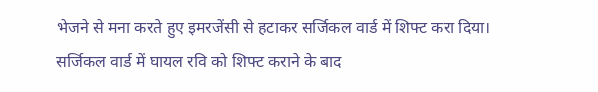भेजने से मना करते हुए इमरजेंसी से हटाकर सर्जिकल वार्ड में शिफ्ट करा दिया।
सर्जिकल वार्ड में घायल रवि को शिफ्ट कराने के बाद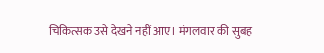चिकित्सक उसे देखने नहीं आए। मंगलवार की सुबह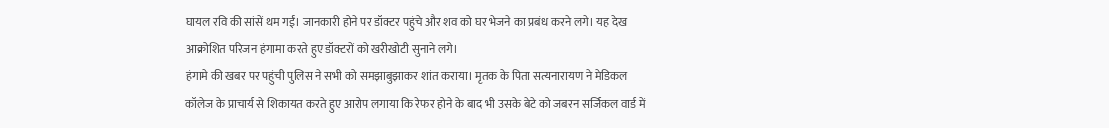घायल रवि की सांसें थम गईं। जानकारी होने पर डॉक्टर पहुंचे और शव को घर भेजने का प्रबंध करने लगे। यह देख आक्रोशित परिजन हंगामा करते हुए डॉक्टरों को खरीखोटी सुनाने लगे।
हंगामे की खबर पर पहुंची पुलिस ने सभी को समझाबुझाकर शांत कराया। मृतक के पिता सत्यनारायण ने मेडिकल कॉलेज के प्राचार्य से शिकायत करते हुए आरोप लगाया कि रेफर होने के बाद भी उसके बेटे को जबरन सर्जिकल वार्ड में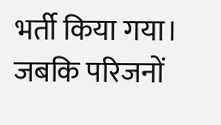भर्ती किया गया। जबकि परिजनों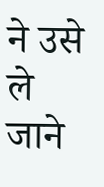ने उसे ले जाने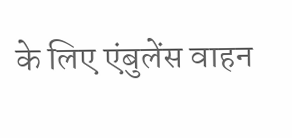के लिए एंबुलेंस वाहन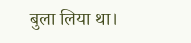बुला लिया था।